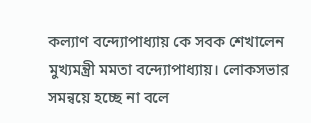কল্যাণ বন্দ্যোপাধ্যায় কে সবক শেখালেন মুখ্যমন্ত্রী মমতা বন্দ্যোপাধ্যায়। লোকসভার সমন্বয়ে হচ্ছে না বলে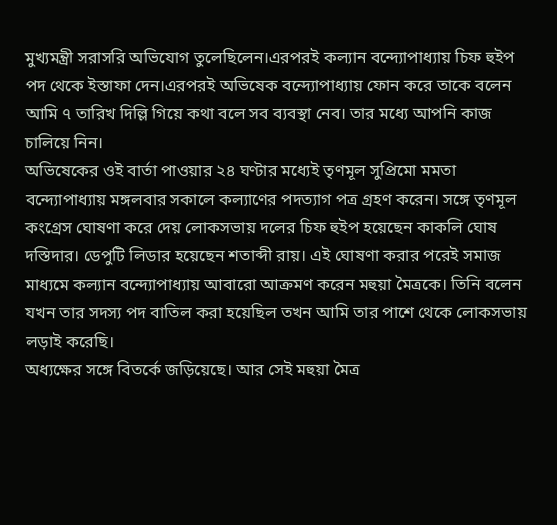মুখ্যমন্ত্রী সরাসরি অভিযোগ তুলেছিলেন।এরপরই কল্যান বন্দ্যোপাধ্যায় চিফ হুইপ পদ থেকে ইস্তাফা দেন।এরপরই অভিষেক বন্দ্যোপাধ্যায় ফোন করে তাকে বলেন আমি ৭ তারিখ দিল্লি গিয়ে কথা বলে সব ব্যবস্থা নেব। তার মধ্যে আপনি কাজ চালিয়ে নিন।
অভিষেকের ওই বার্তা পাওয়ার ২৪ ঘণ্টার মধ্যেই তৃণমূল সুপ্রিমো মমতা বন্দ্যোপাধ্যায় মঙ্গলবার সকালে কল্যাণের পদত্যাগ পত্র গ্রহণ করেন। সঙ্গে তৃণমূল কংগ্রেস ঘোষণা করে দেয় লোকসভায় দলের চিফ হুইপ হয়েছেন কাকলি ঘোষ দস্তিদার। ডেপুটি লিডার হয়েছেন শতাব্দী রায়। এই ঘোষণা করার পরেই সমাজ মাধ্যমে কল্যান বন্দ্যোপাধ্যায় আবারো আক্রমণ করেন মহুয়া মৈত্রকে। তিনি বলেন যখন তার সদস্য পদ বাতিল করা হয়েছিল তখন আমি তার পাশে থেকে লোকসভায় লড়াই করেছি।
অধ্যক্ষের সঙ্গে বিতর্কে জড়িয়েছে। আর সেই মহুয়া মৈত্র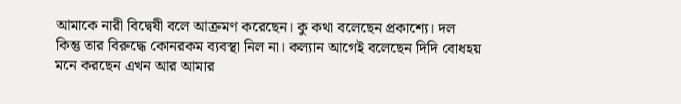আমাকে নারী বিদ্বেষী বলে আক্রমণ করেছেন। কু কথা বলেছেন প্রকাশ্যে। দল কিন্তু তার বিরুদ্ধে কোনরকম ব্যবস্থা নিল না। কল্যান আগেই বলেছেন দিদি বোধহয় মনে করছেন এখন আর আমার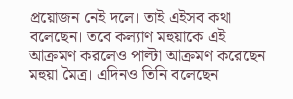প্রয়োজন নেই দলে। তাই এইসব কথা বলেছেন। তবে কল্যাণ মহুয়াকে এই আক্রমণ করলেও পাল্টা আক্রমণ করেছেন মহুয়া মৈত্র। এদিনও তিনি বলেছেন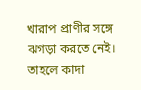খারাপ প্রাণীর সঙ্গে ঝগড়া করতে নেই। তাহলে কাদা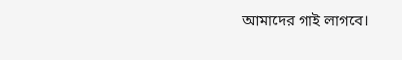আমাদের গাই লাগবে।